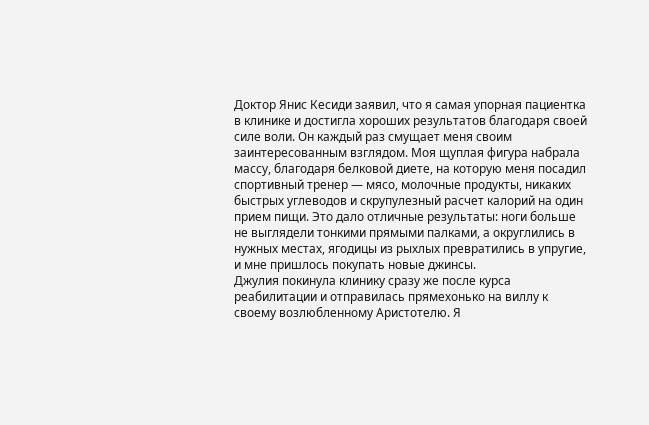Доктор Янис Кесиди заявил, что я самая упорная пациентка в клинике и достигла хороших результатов благодаря своей силе воли. Он каждый раз смущает меня своим заинтересованным взглядом. Моя щуплая фигура набрала массу, благодаря белковой диете, на которую меня посадил спортивный тренер — мясо, молочные продукты, никаких быстрых углеводов и скрупулезный расчет калорий на один прием пищи. Это дало отличные результаты: ноги больше не выглядели тонкими прямыми палками, а округлились в нужных местах, ягодицы из рыхлых превратились в упругие, и мне пришлось покупать новые джинсы.
Джулия покинула клинику сразу же после курса реабилитации и отправилась прямехонько на виллу к своему возлюбленному Аристотелю. Я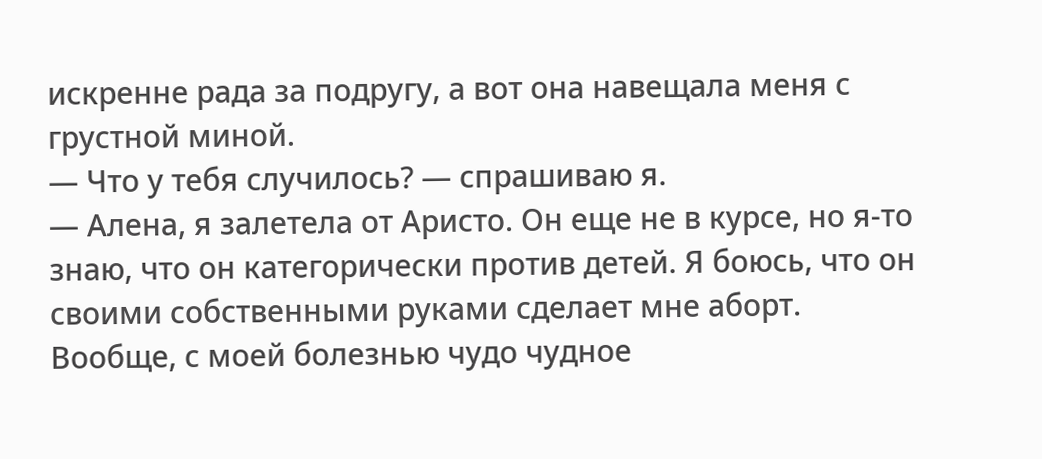искренне рада за подругу, а вот она навещала меня с грустной миной.
— Что у тебя случилось? — спрашиваю я.
— Алена, я залетела от Аристо. Он еще не в курсе, но я-то знаю, что он категорически против детей. Я боюсь, что он своими собственными руками сделает мне аборт. Вообще, с моей болезнью чудо чудное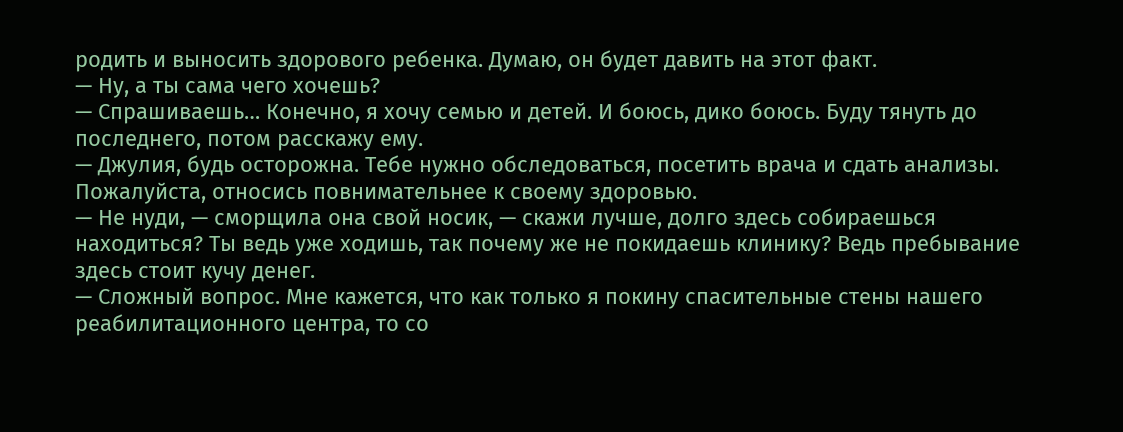родить и выносить здорового ребенка. Думаю, он будет давить на этот факт.
— Ну, а ты сама чего хочешь?
— Спрашиваешь… Конечно, я хочу семью и детей. И боюсь, дико боюсь. Буду тянуть до последнего, потом расскажу ему.
— Джулия, будь осторожна. Тебе нужно обследоваться, посетить врача и сдать анализы. Пожалуйста, относись повнимательнее к своему здоровью.
— Не нуди, — сморщила она свой носик, — скажи лучше, долго здесь собираешься находиться? Ты ведь уже ходишь, так почему же не покидаешь клинику? Ведь пребывание здесь стоит кучу денег.
— Сложный вопрос. Мне кажется, что как только я покину спасительные стены нашего реабилитационного центра, то со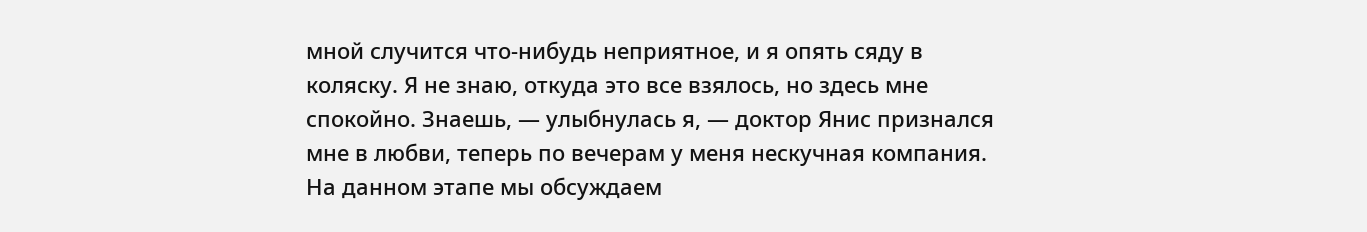мной случится что-нибудь неприятное, и я опять сяду в коляску. Я не знаю, откуда это все взялось, но здесь мне спокойно. Знаешь, — улыбнулась я, — доктор Янис признался мне в любви, теперь по вечерам у меня нескучная компания. На данном этапе мы обсуждаем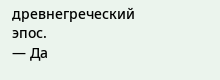древнегреческий эпос.
— Да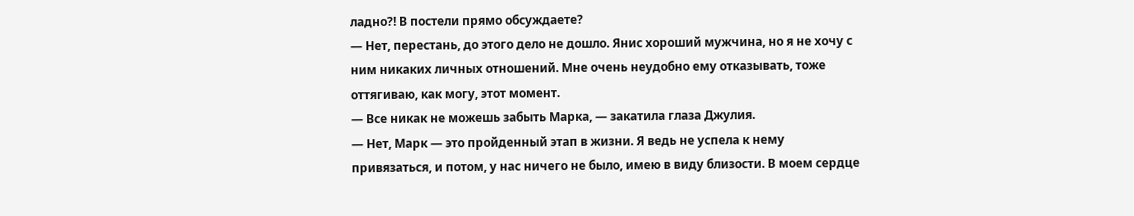ладно?! В постели прямо обсуждаете?
— Нет, перестань, до этого дело не дошло. Янис хороший мужчина, но я не хочу с ним никаких личных отношений. Мне очень неудобно ему отказывать, тоже оттягиваю, как могу, этот момент.
— Все никак не можешь забыть Марка, — закатила глаза Джулия.
— Нет, Марк — это пройденный этап в жизни. Я ведь не успела к нему привязаться, и потом, у нас ничего не было, имею в виду близости. В моем сердце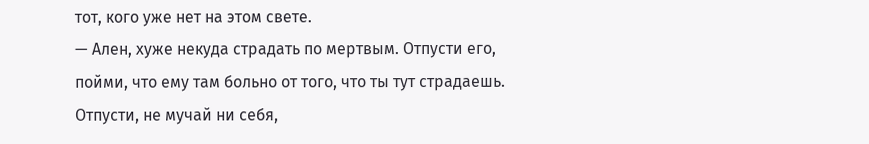тот, кого уже нет на этом свете.
— Ален, хуже некуда страдать по мертвым. Отпусти его, пойми, что ему там больно от того, что ты тут страдаешь. Отпусти, не мучай ни себя,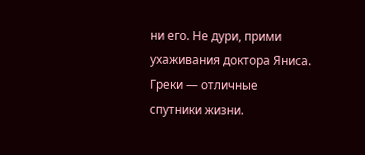ни его. Не дури, прими ухаживания доктора Яниса. Греки — отличные спутники жизни.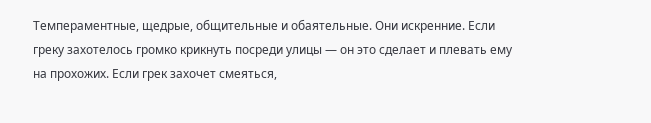Темпераментные, щедрые, общительные и обаятельные. Они искренние. Если греку захотелось громко крикнуть посреди улицы — он это сделает и плевать ему на прохожих. Если грек захочет смеяться,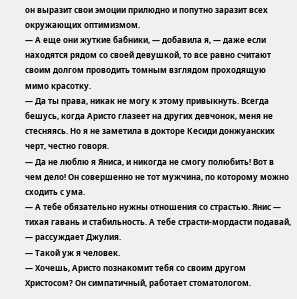он выразит свои эмоции прилюдно и попутно заразит всех окружающих оптимизмом.
— А еще они жуткие бабники, — добавила я, — даже если находятся рядом со своей девушкой, то все равно считают своим долгом проводить томным взглядом проходящую мимо красотку.
— Да ты права, никак не могу к этому привыкнуть. Всегда бешусь, когда Аристо глазеет на других девчонок, меня не стесняясь. Но я не заметила в докторе Кесиди донжуанских черт, честно говоря.
— Да не люблю я Яниса, и никогда не смогу полюбить! Вот в чем дело! Он совершенно не тот мужчина, по которому можно сходить с ума.
— А тебе обязательно нужны отношения со страстью. Янис — тихая гавань и стабильность. А тебе страсти-мордасти подавай, — рассуждает Джулия.
— Такой уж я человек.
— Хочешь, Аристо познакомит тебя со своим другом Христосом? Он симпатичный, работает стоматологом.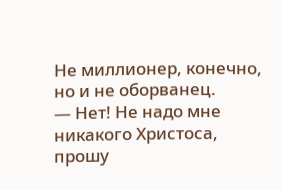Не миллионер, конечно, но и не оборванец.
— Нет! Не надо мне никакого Христоса, прошу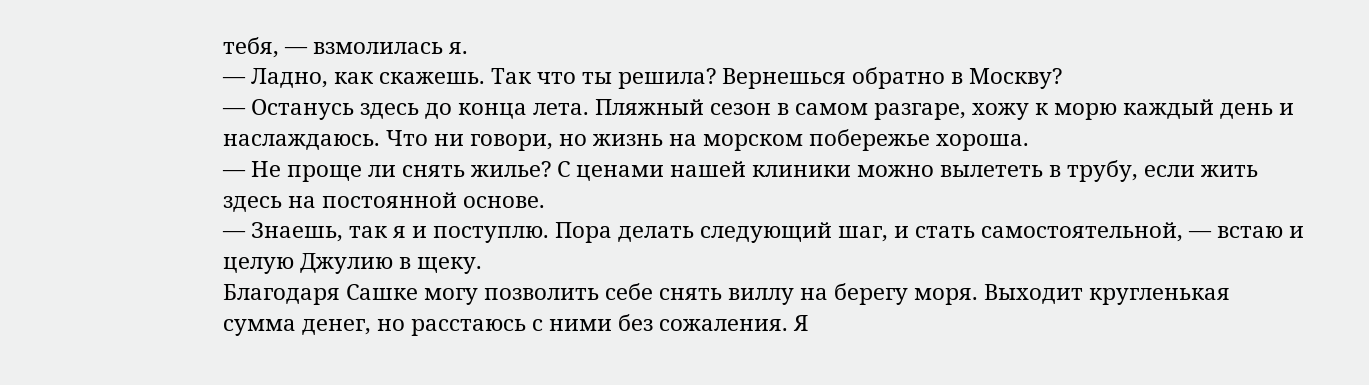тебя, — взмолилась я.
— Ладно, как скажешь. Так что ты решила? Вернешься обратно в Москву?
— Останусь здесь до конца лета. Пляжный сезон в самом разгаре, хожу к морю каждый день и наслаждаюсь. Что ни говори, но жизнь на морском побережье хороша.
— Не проще ли снять жилье? С ценами нашей клиники можно вылететь в трубу, если жить здесь на постоянной основе.
— Знаешь, так я и поступлю. Пора делать следующий шаг, и стать самостоятельной, — встаю и целую Джулию в щеку.
Благодаря Сашке могу позволить себе снять виллу на берегу моря. Выходит кругленькая сумма денег, но расстаюсь с ними без сожаления. Я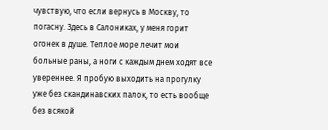чувствую, что если вернусь в Москву, то погасну. Здесь в Салониках, у меня горит огонек в душе. Теплое море лечит мои больные раны, а ноги с каждым днем ходят все увереннее. Я пробую выходить на прогулку уже без скандинавских палок, то есть вообще без всякой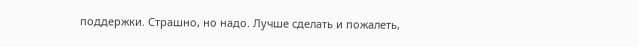поддержки. Страшно, но надо. Лучше сделать и пожалеть,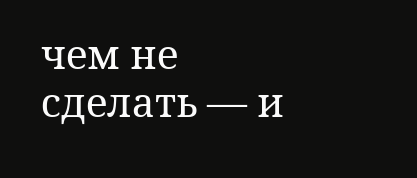чем не сделать — и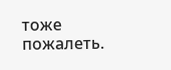тоже пожалеть.